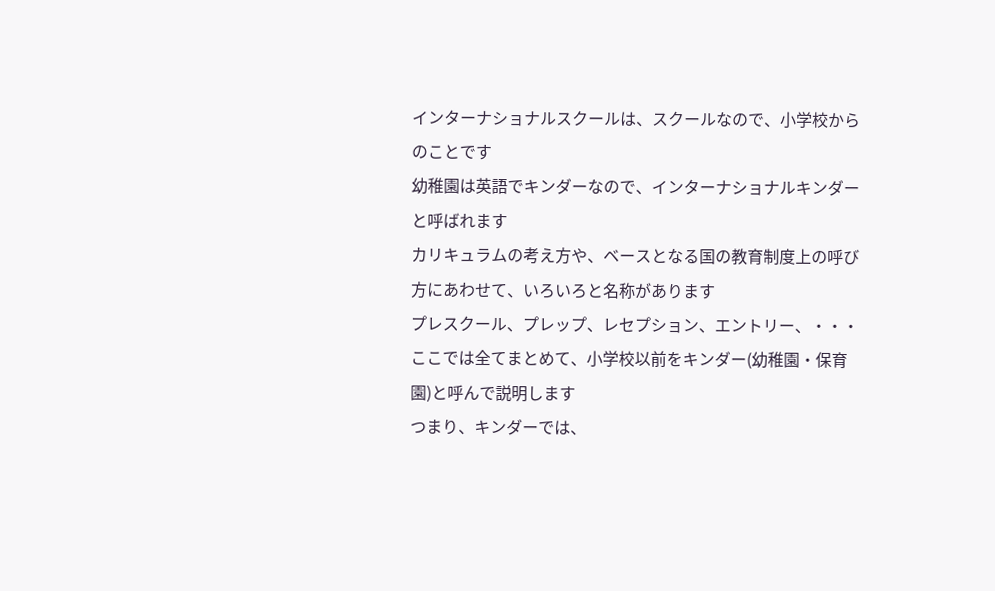インターナショナルスクールは、スクールなので、小学校からのことです
幼稚園は英語でキンダーなので、インターナショナルキンダーと呼ばれます
カリキュラムの考え方や、ベースとなる国の教育制度上の呼び方にあわせて、いろいろと名称があります
プレスクール、プレップ、レセプション、エントリー、・・・
ここでは全てまとめて、小学校以前をキンダー(幼稚園・保育園)と呼んで説明します
つまり、キンダーでは、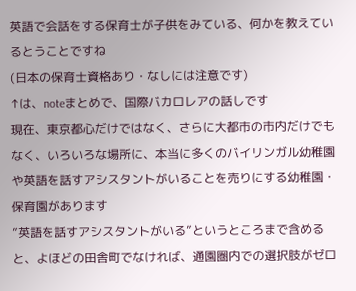英語で会話をする保育士が子供をみている、何かを教えているとうことですね
(日本の保育士資格あり・なしには注意です)
↑は、noteまとめで、国際バカロレアの話しです
現在、東京都心だけではなく、さらに大都市の市内だけでもなく、いろいろな場所に、本当に多くのバイリンガル幼稚園や英語を話すアシスタントがいることを売りにする幼稚園・保育園があります
”英語を話すアシスタントがいる”というところまで含めると、よほどの田舎町でなければ、通園圏内での選択肢がゼロ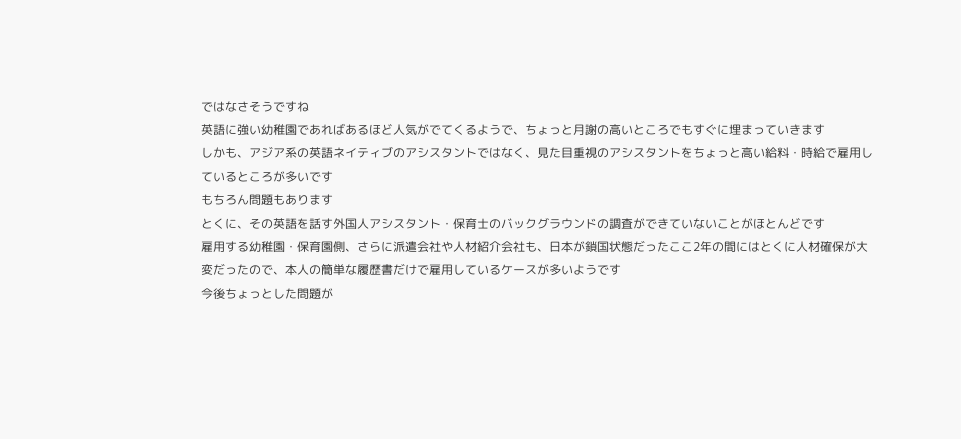ではなさそうですね
英語に強い幼稚園であればあるほど人気がでてくるようで、ちょっと月謝の高いところでもすぐに埋まっていきます
しかも、アジア系の英語ネイティブのアシスタントではなく、見た目重視のアシスタントをちょっと高い給料・時給で雇用しているところが多いです
もちろん問題もあります
とくに、その英語を話す外国人アシスタント・保育士のバックグラウンドの調査ができていないことがほとんどです
雇用する幼稚園・保育園側、さらに派遣会社や人材紹介会社も、日本が鎖国状態だったここ2年の間にはとくに人材確保が大変だったので、本人の簡単な履歴書だけで雇用しているケースが多いようです
今後ちょっとした問題が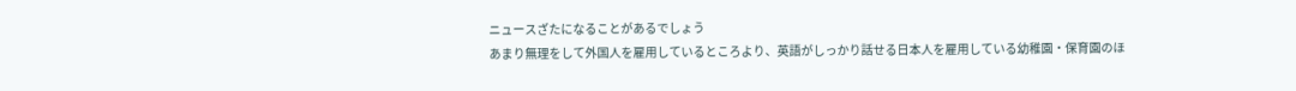ニュースざたになることがあるでしょう
あまり無理をして外国人を雇用しているところより、英語がしっかり話せる日本人を雇用している幼稚園・保育園のほ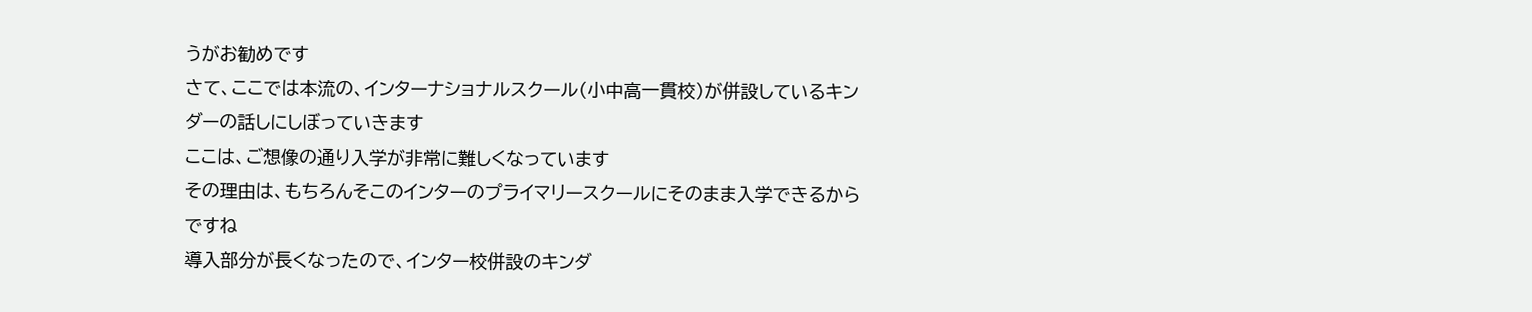うがお勧めです
さて、ここでは本流の、インターナショナルスクール(小中高一貫校)が併設しているキンダーの話しにしぼっていきます
ここは、ご想像の通り入学が非常に難しくなっています
その理由は、もちろんそこのインターのプライマリースクールにそのまま入学できるからですね
導入部分が長くなったので、インター校併設のキンダ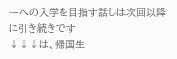ーへの入学を目指す話しは次回以降に引き続きです
↓↓↓は、帰国生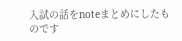入試の話をnoteまとめにしたものです